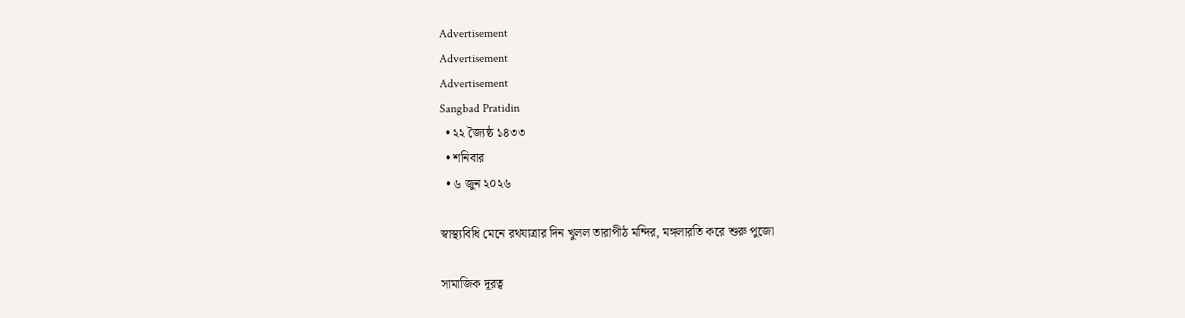Advertisement
Advertisement
Advertisement
Sangbad Pratidin
  • ২২ জ্যৈষ্ঠ ১৪৩৩
  • শনিবার
  • ৬ জুন ২০২৬

স্বাস্থ্যবিধি মেনে রথযাত্রার দিন খুলল তারাপীঠ মন্দির, মঙ্গলারতি করে শুরু পুজো

সামাজিক দূরত্ব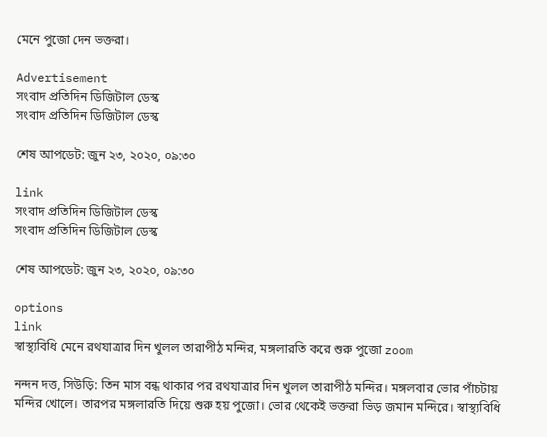মেনে পুজো দেন ভক্তরা।

Advertisement
সংবাদ প্রতিদিন ডিজিটাল ডেস্ক
সংবাদ প্রতিদিন ডিজিটাল ডেস্ক

শেষ আপডেট: জুন ২৩, ২০২০, ০৯:৩০

link
সংবাদ প্রতিদিন ডিজিটাল ডেস্ক
সংবাদ প্রতিদিন ডিজিটাল ডেস্ক

শেষ আপডেট: জুন ২৩, ২০২০, ০৯:৩০

options
link
স্বাস্থ্যবিধি মেনে রথযাত্রার দিন খুলল তারাপীঠ মন্দির, মঙ্গলারতি করে শুরু পুজো zoom

নন্দন দত্ত, সিউড়ি: তিন মাস বন্ধ থাকার পর রথযাত্রার দিন খুলল তারাপীঠ মন্দির। মঙ্গলবার ভোর পাঁচটায় মন্দির খোলে। তারপর মঙ্গলারতি দিয়ে শুরু হয় পুজো। ভোর থেকেই ভক্তরা ভিড় জমান মন্দিরে। স্বাস্থ্যবিধি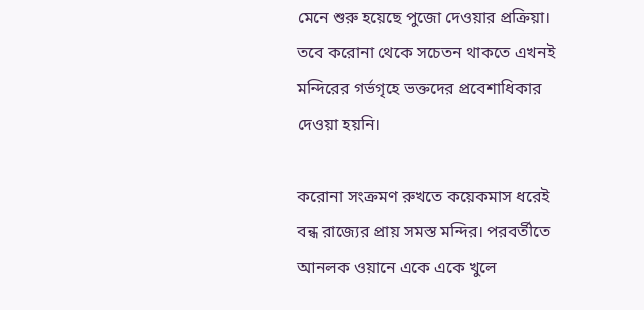মেনে শুরু হয়েছে পুজো দেওয়ার প্রক্রিয়া। তবে করোনা থেকে সচেতন থাকতে এখনই মন্দিরের গর্ভগৃহে ভক্তদের প্রবেশাধিকার দেওয়া হয়নি।

করোনা সংক্রমণ রুখতে কয়েকমাস ধরেই বন্ধ রাজ্যের প্রায় সমস্ত মন্দির। পরবর্তীতে আনলক ওয়ানে একে একে খুলে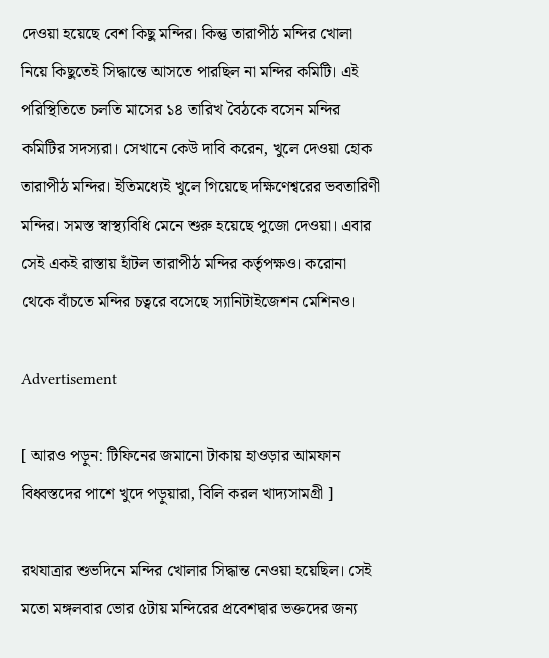দেওয়া হয়েছে বেশ কিছু মন্দির। কিন্তু তারাপীঠ মন্দির খোলা নিয়ে কিছুতেই সিদ্ধান্তে আসতে পারছিল না মন্দির কমিটি। এই পরিস্থিতিতে চলতি মাসের ১৪ তারিখ বৈঠকে বসেন মন্দির কমিটির সদস্যরা। সেখানে কেউ দাবি করেন, খুলে দেওয়া হোক তারাপীঠ মন্দির। ইতিমধ্যেই খুলে গিয়েছে দক্ষিণেশ্বরের ভবতারিণী মন্দির। সমস্ত স্বাস্থ্যবিধি মেনে শুরু হয়েছে পুজো দেওয়া। এবার সেই একই রাস্তায় হাঁটল তারাপীঠ মন্দির কর্তৃপক্ষও। করোনা থেকে বাঁচতে মন্দির চত্বরে বসেছে স্যানিটাইজেশন মেশিনও।

Advertisement

[ আরও পড়ুন: টিফিনের জমানো টাকায় হাওড়ার আমফান বিধ্বস্তদের পাশে খুদে পড়ুয়ারা, বিলি করল খাদ্যসামগ্রী ]

রথযাত্রার শুভদিনে মন্দির খোলার সিদ্ধান্ত নেওয়া হয়েছিল। সেই মতো মঙ্গলবার ভোর ৫টায় মন্দিরের প্রবেশদ্বার ভক্তদের জন্য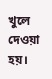খুলে দেওয়া হয়।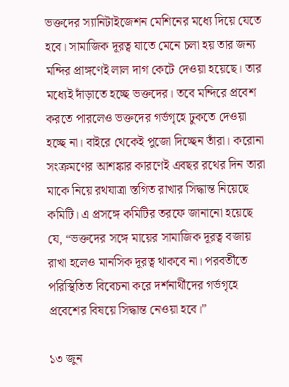ভক্তদের স্যানিটাইজেশন মেশিনের মধ্যে দিয়ে যেতে হবে। সামাজিক দূরত্ব যাতে মেনে চলা হয় তার জন্য মন্দির প্রাঙ্গণেই লাল দাগ কেটে দেওয়া হয়েছে। তার মধ্যেই দাঁড়াতে হচ্ছে ভক্তদের। তবে মন্দিরে প্রবেশ করতে পারলেও ভক্তদের গর্ভগৃহে ঢুকতে দেওয়া হচ্ছে না। বাইরে থেকেই পুজো দিচ্ছেন তাঁরা। করোনা সংক্রমণের আশঙ্কার কারণেই এবছর রথের দিন তারা মাকে নিয়ে রথযাত্রা স্তগিত রাখার সিদ্ধান্ত নিয়েছে কমিটি। এ প্রসঙ্গে কমিটির তরফে জানানো হয়েছে যে, “ভক্তদের সঙ্গে মায়ের সামাজিক দূরত্ব বজায় রাখা হলেও মানসিক দূরত্ব থাকবে না। পরবর্তীতে পরিস্থিতিত বিবেচনা করে দর্শনার্থীদের গর্ভগৃহে প্রবেশের বিষয়ে সিদ্ধান্ত নেওয়া হবে।”

১৩ জুন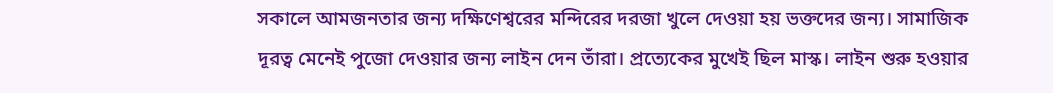সকালে আমজনতার জন্য দক্ষিণেশ্বরের মন্দিরের দরজা খুলে দেওয়া হয় ভক্তদের জন্য। সামাজিক দূরত্ব মেনেই পুজো দেওয়ার জন্য লাইন দেন তাঁরা। প্রত্যেকের মুখেই ছিল মাস্ক। লাইন শুরু হওয়ার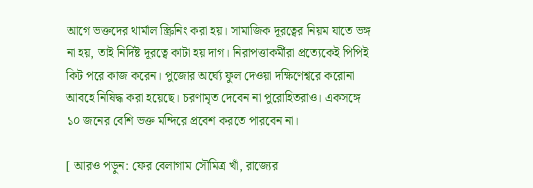আগে ভক্তদের থার্মাল স্ক্রিনিং করা হয়। সামাজিক দূরত্বের নিয়ম যাতে ভঙ্গ না হয়, তাই নির্দিষ্ট দূরত্বে কাটা হয় দাগ। নিরাপত্তাকর্মীরা প্রত্যেকেই পিপিই কিট পরে কাজ করেন। পুজোর অর্ঘ্যে ফুল দেওয়া দক্ষিণেশ্বরে করোনা আবহে নিষিদ্ধ করা হয়েছে। চরণামৃত দেবেন না পুরোহিতরাও। একসঙ্গে ১০ জনের বেশি ভক্ত মন্দিরে প্রবেশ করতে পারবেন না।

[ আরও পড়ুন: ফের বেলাগাম সৌমিত্র খাঁ, রাজ্যের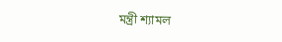মন্ত্রী শ্যামল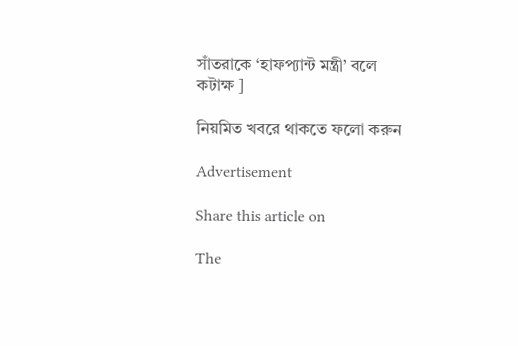সাঁতরাকে ‘হাফপ্যান্ট মন্ত্রী’ বলে কটাক্ষ ]

নিয়মিত খবরে থাকতে ফলো করুন

Advertisement

Share this article on

The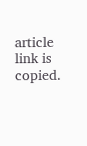article link is copied.